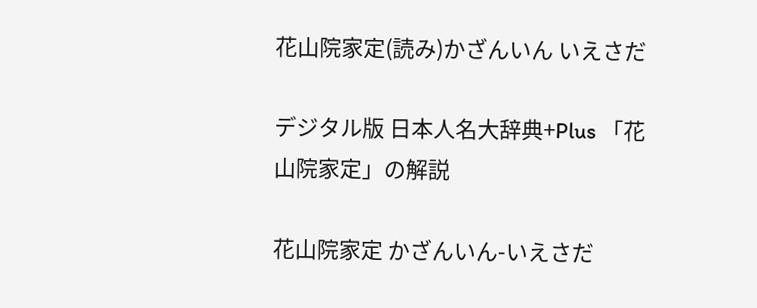花山院家定(読み)かざんいん いえさだ

デジタル版 日本人名大辞典+Plus 「花山院家定」の解説

花山院家定 かざんいん-いえさだ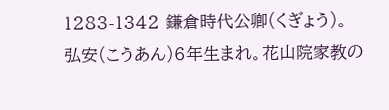1283-1342 鎌倉時代公卿(くぎょう)。
弘安(こうあん)6年生まれ。花山院家教の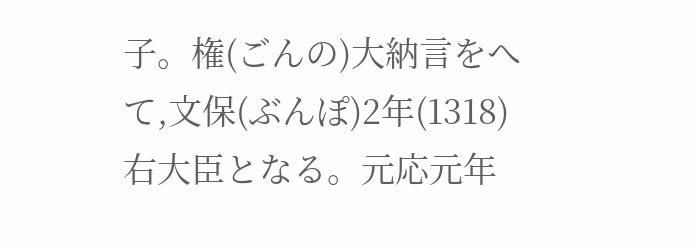子。権(ごんの)大納言をへて,文保(ぶんぽ)2年(1318)右大臣となる。元応元年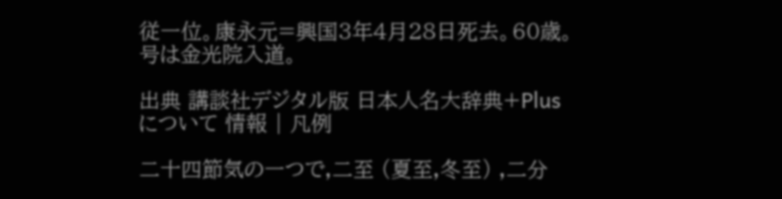従一位。康永元=興国3年4月28日死去。60歳。号は金光院入道。

出典 講談社デジタル版 日本人名大辞典+Plusについて 情報 | 凡例

二十四節気の一つで,二至 (夏至,冬至) ,二分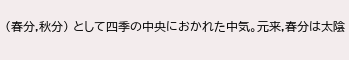(春分,秋分) として四季の中央におかれた中気。元来,春分は太陰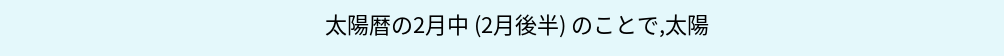太陽暦の2月中 (2月後半) のことで,太陽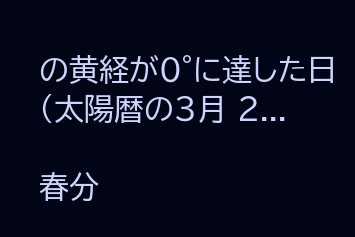の黄経が0°に達した日 (太陽暦の3月 2...

春分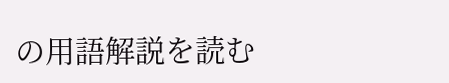の用語解説を読む